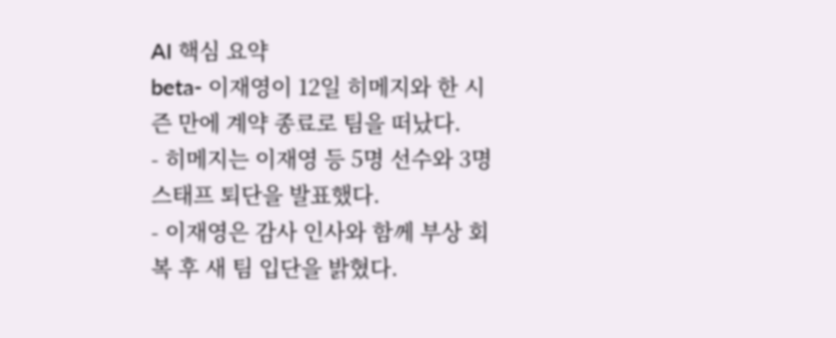AI 핵심 요약
beta- 이재영이 12일 히메지와 한 시즌 만에 계약 종료로 팀을 떠났다.
- 히메지는 이재영 등 5명 선수와 3명 스태프 퇴단을 발표했다.
- 이재영은 감사 인사와 함께 부상 회복 후 새 팀 입단을 밝혔다.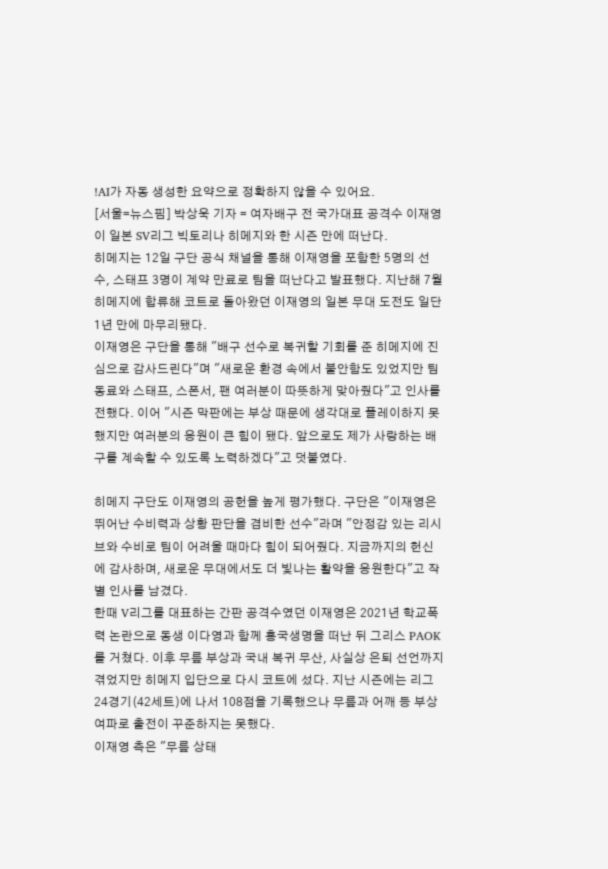!AI가 자동 생성한 요약으로 정확하지 않을 수 있어요.
[서울=뉴스핌] 박상욱 기자 = 여자배구 전 국가대표 공격수 이재영이 일본 SV리그 빅토리나 히메지와 한 시즌 만에 떠난다.
히메지는 12일 구단 공식 채널을 통해 이재영을 포함한 5명의 선수, 스태프 3명이 계약 만료로 팀을 떠난다고 발표했다. 지난해 7월 히메지에 합류해 코트로 돌아왔던 이재영의 일본 무대 도전도 일단 1년 만에 마무리됐다.
이재영은 구단을 통해 "배구 선수로 복귀할 기회를 준 히메지에 진심으로 감사드린다"며 "새로운 환경 속에서 불안함도 있었지만 팀 동료와 스태프, 스폰서, 팬 여러분이 따뜻하게 맞아줬다"고 인사를 전했다. 이어 "시즌 막판에는 부상 때문에 생각대로 플레이하지 못했지만 여러분의 응원이 큰 힘이 됐다. 앞으로도 제가 사랑하는 배구를 계속할 수 있도록 노력하겠다"고 덧붙였다.

히메지 구단도 이재영의 공헌을 높게 평가했다. 구단은 "이재영은 뛰어난 수비력과 상황 판단을 겸비한 선수"라며 "안정감 있는 리시브와 수비로 팀이 어려울 때마다 힘이 되어줬다. 지금까지의 헌신에 감사하며, 새로운 무대에서도 더 빛나는 활약을 응원한다"고 작별 인사를 남겼다.
한때 V리그를 대표하는 간판 공격수였던 이재영은 2021년 학교폭력 논란으로 동생 이다영과 함께 흥국생명을 떠난 뒤 그리스 PAOK를 거쳤다. 이후 무릎 부상과 국내 복귀 무산, 사실상 은퇴 선언까지 겪었지만 히메지 입단으로 다시 코트에 섰다. 지난 시즌에는 리그 24경기(42세트)에 나서 108점을 기록했으나 무릎과 어깨 등 부상 여파로 출전이 꾸준하지는 못했다.
이재영 측은 "무릎 상태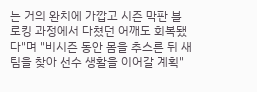는 거의 완치에 가깝고 시즌 막판 블로킹 과정에서 다쳤던 어깨도 회복됐다"며 "비시즌 동안 몸을 추스른 뒤 새 팀을 찾아 선수 생활을 이어갈 계획"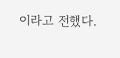이라고 전했다.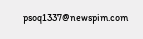psoq1337@newspim.com